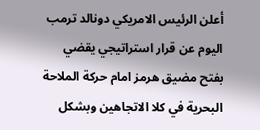أعلن الرئيس الامريكي دونالد ترمب اليوم عن قرار استراتيجي يقضي بفتح مضيق هرمز امام حركة الملاحة البحرية في كلا الاتجاهين وبشكل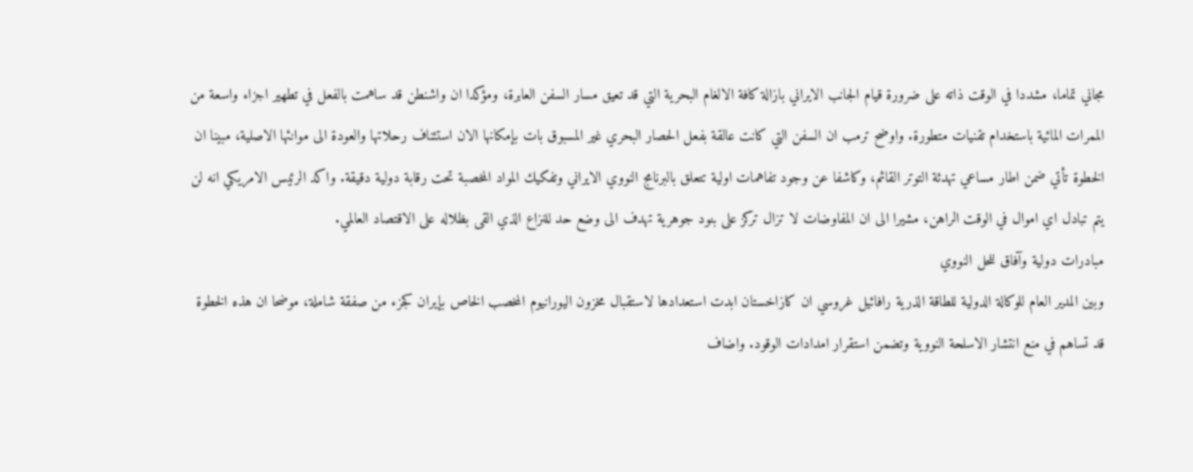مجاني تماما، مشددا في الوقت ذاته على ضرورة قيام الجانب الايراني بازالة كافة الالغام البحرية التي قد تعيق مسار السفن العابرة، ومؤكدا ان واشنطن قد ساهمت بالفعل في تطهير اجزاء واسعة من الممرات المائية باستخدام تقنيات متطورة. واوضح ترمب ان السفن التي كانت عالقة بفعل الحصار البحري غير المسبوق بات بإمكانها الان استئناف رحلاتها والعودة الى موانئها الاصلية، مبينا ان الخطوة تأتي ضمن اطار مساعي تهدئة التوتر القائم، وكاشفا عن وجود تفاهمات اولية تتعلق بالبرنامج النووي الايراني وتفكيك المواد المخصبة تحت رقابة دولية دقيقة. واكد الرئيس الامريكي انه لن يتم تبادل اي اموال في الوقت الراهن، مشيرا الى ان المفاوضات لا تزال تركز على بنود جوهرية تهدف الى وضع حد للنزاع الذي القى بظلاله على الاقتصاد العالمي.
مبادرات دولية وآفاق للحل النووي
وبين المدير العام للوكالة الدولية للطاقة الذرية رافائيل غروسي ان كازاخستان ابدت استعدادها لاستقبال مخزون اليورانيوم المخصب الخاص بإيران كجزء من صفقة شاملة، موضحا ان هذه الخطوة قد تساهم في منع انتشار الاسلحة النووية وتضمن استقرار امدادات الوقود. واضاف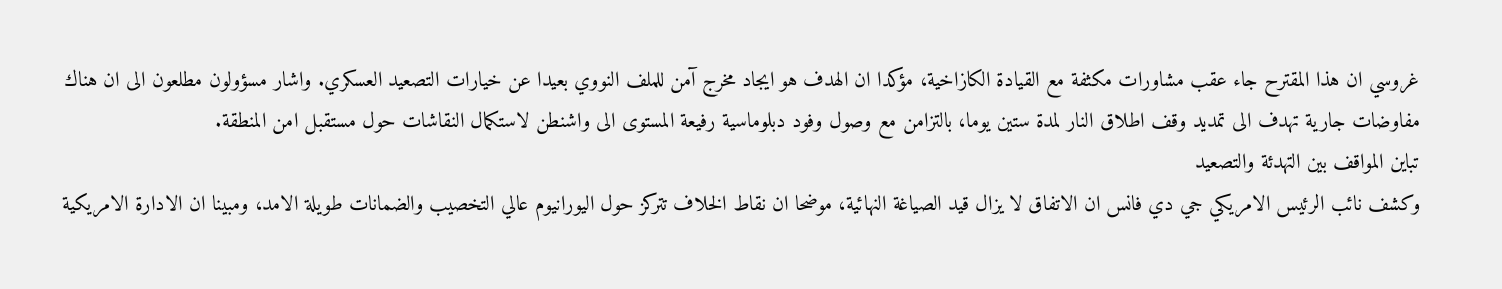غروسي ان هذا المقترح جاء عقب مشاورات مكثفة مع القيادة الكازاخية، مؤكدا ان الهدف هو ايجاد مخرج آمن للملف النووي بعيدا عن خيارات التصعيد العسكري. واشار مسؤولون مطلعون الى ان هناك مفاوضات جارية تهدف الى تمديد وقف اطلاق النار لمدة ستين يوما، بالتزامن مع وصول وفود دبلوماسية رفيعة المستوى الى واشنطن لاستكمال النقاشات حول مستقبل امن المنطقة.
تباين المواقف بين التهدئة والتصعيد
وكشف نائب الرئيس الامريكي جي دي فانس ان الاتفاق لا يزال قيد الصياغة النهائية، موضحا ان نقاط الخلاف تتركز حول اليورانيوم عالي التخصيب والضمانات طويلة الامد، ومبينا ان الادارة الامريكية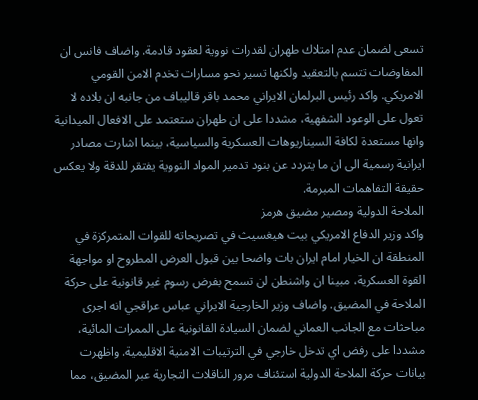تسعى لضمان عدم امتلاك طهران لقدرات نووية لعقود قادمة. واضاف فانس ان المفاوضات تتسم بالتعقيد ولكنها تسير نحو مسارات تخدم الامن القومي الامريكي. واكد رئيس البرلمان الايراني محمد باقر قاليباف من جانبه ان بلاده لا تعول على الوعود الشفهية، مشددا على ان طهران ستعتمد على الافعال الميدانية وانها مستعدة لكافة السيناريوهات العسكرية والسياسية، بينما اشارت مصادر ايرانية رسمية الى ان ما يتردد عن بنود تدمير المواد النووية يفتقر للدقة ولا يعكس حقيقة التفاهمات المبرمة.
الملاحة الدولية ومصير مضيق هرمز
واكد وزير الدفاع الامريكي بيت هيغسيث في تصريحاته للقوات المتمركزة في المنطقة ان الخيار امام ايران بات واضحا بين قبول العرض المطروح او مواجهة القوة العسكرية، مبينا ان واشنطن لن تسمح بفرض رسوم غير قانونية على حركة الملاحة في المضيق. واضاف وزير الخارجية الايراني عباس عراقجي انه اجرى مباحثات مع الجانب العماني لضمان السيادة القانونية على الممرات المائية، مشددا على رفض اي تدخل خارجي في الترتيبات الامنية الاقليمية. واظهرت بيانات حركة الملاحة الدولية استئناف مرور الناقلات التجارية عبر المضيق، مما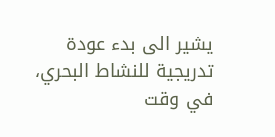يشير الى بدء عودة تدريجية للنشاط البحري، في وقت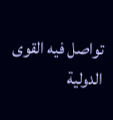تواصل فيه القوى الدولية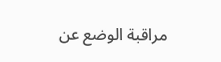مراقبة الوضع عن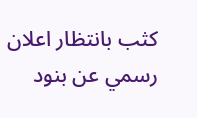كثب بانتظار اعلان رسمي عن بنود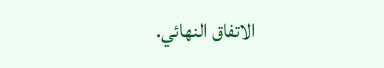الاتفاق النهائي.